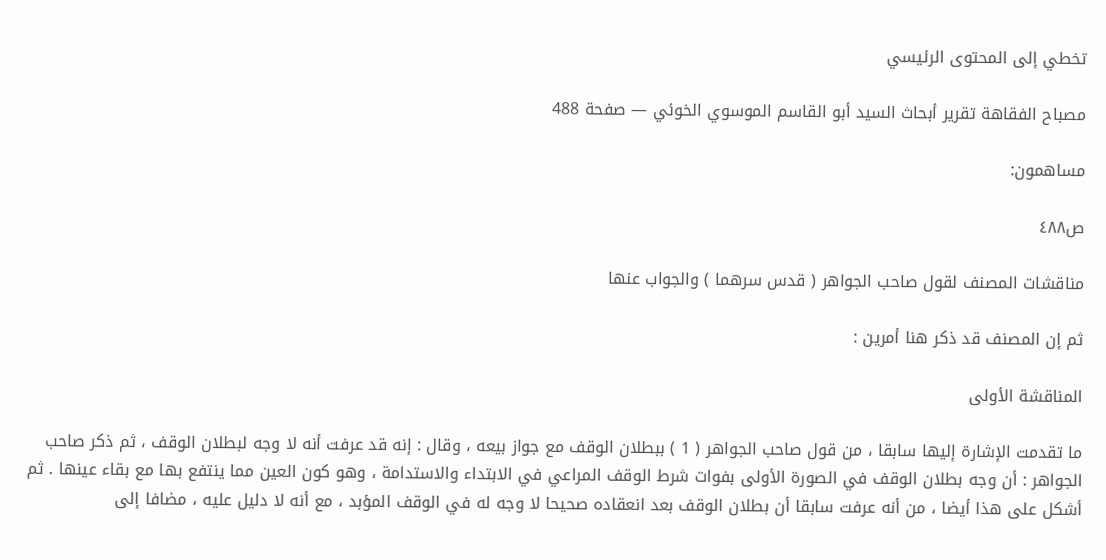تخطي إلى المحتوى الرئيسي

مصباح الفقاهة تقرير أبحاث السيد أبو القاسم الموسوي الخوئي — صفحة 488

مساهمون:

ص٤٨٨

مناقشات المصنف لقول صاحب الجواهر ( قدس سرهما ) والجواب عنها

ثم إن المصنف قد ذكر هنا أمرين :

المناقشة الأولى

ما تقدمت الإشارة إليها سابقا ، من قول صاحب الجواهر ( 1 ) ببطلان الوقف مع جواز بيعه ، وقال : إنه قد عرفت أنه لا وجه لبطلان الوقف ، ثم ذكر صاحب الجواهر : أن وجه بطلان الوقف في الصورة الأولى بفوات شرط الوقف المراعي في الابتداء والاستدامة ، وهو كون العين مما ينتفع بها مع بقاء عينها . ثم أشكل على هذا أيضا ، من أنه عرفت سابقا أن بطلان الوقف بعد انعقاده صحيحا لا وجه له في الوقف المؤبد ، مع أنه لا دليل عليه ، مضافا إلى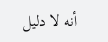أنه لا دليل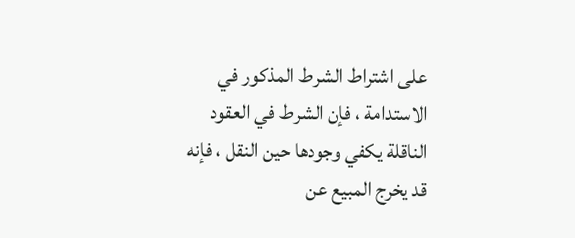على اشتراط الشرط المذكور في الاستدامة ، فإن الشرط في العقود الناقلة يكفي وجودها حين النقل ، فإنه قد يخرج المبيع عن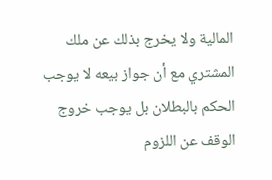المالية ولا يخرج بذلك عن ملك المشتري مع أن جواز بيعه لا يوجب الحكم بالبطلان بل يوجب خروج الوقف عن اللزوم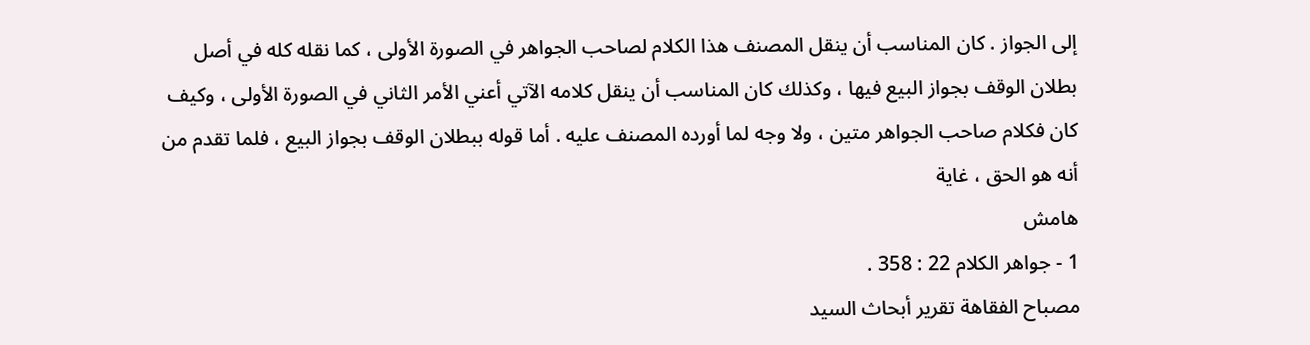إلى الجواز . كان المناسب أن ينقل المصنف هذا الكلام لصاحب الجواهر في الصورة الأولى ، كما نقله كله في أصل بطلان الوقف بجواز البيع فيها ، وكذلك كان المناسب أن ينقل كلامه الآتي أعني الأمر الثاني في الصورة الأولى ، وكيف كان فكلام صاحب الجواهر متين ، ولا وجه لما أورده المصنف عليه . أما قوله ببطلان الوقف بجواز البيع ، فلما تقدم من أنه هو الحق ، غاية
هامش
1 - جواهر الكلام 22 : 358 .
مصباح الفقاهة تقرير أبحاث السيد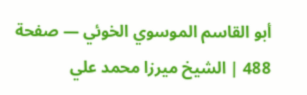أبو القاسم الموسوي الخوئي — صفحة 488 | الشيخ ميرزا محمد علي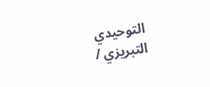التوحيدي التبريزي /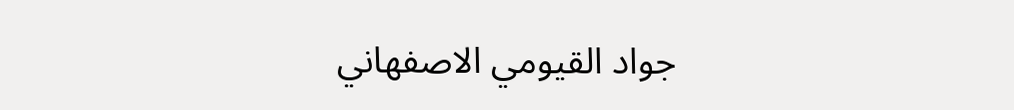جواد القيومي الاصفهاني